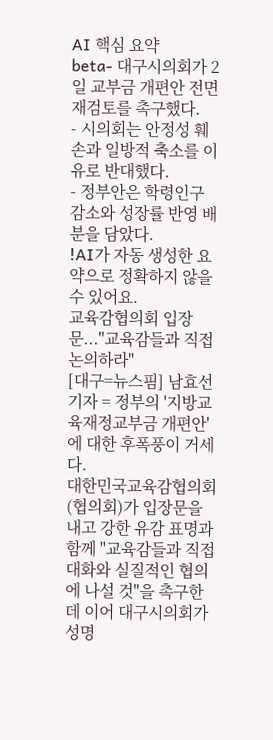AI 핵심 요약
beta- 대구시의회가 2일 교부금 개편안 전면 재검토를 촉구했다.
- 시의회는 안정성 훼손과 일방적 축소를 이유로 반대했다.
- 정부안은 학령인구 감소와 성장률 반영 배분을 담았다.
!AI가 자동 생성한 요약으로 정확하지 않을 수 있어요.
교육감협의회 입장문..."교육감들과 직접 논의하라"
[대구=뉴스핌] 남효선 기자 = 정부의 '지방교육재정교부금 개편안'에 대한 후폭풍이 거세다.
대한민국교육감협의회(협의회)가 입장문을 내고 강한 유감 표명과 함께 "교육감들과 직접 대화와 실질적인 협의에 나설 것"을 촉구한데 이어 대구시의회가 성명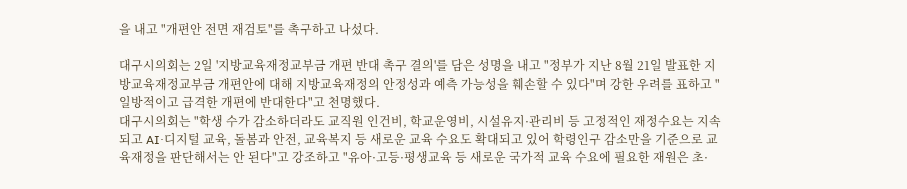을 내고 "개편안 전면 재검토"를 촉구하고 나섰다.

대구시의회는 2일 '지방교육재정교부금 개편 반대 촉구 결의'를 담은 성명을 내고 "정부가 지난 8월 21일 발표한 지방교육재정교부금 개편안에 대해 지방교육재정의 안정성과 예측 가능성을 훼손할 수 있다"며 강한 우려를 표하고 "일방적이고 급격한 개편에 반대한다"고 천명했다.
대구시의회는 "학생 수가 감소하더라도 교직원 인건비, 학교운영비, 시설유지·관리비 등 고정적인 재정수요는 지속되고 AI·디지털 교육, 돌봄과 안전, 교육복지 등 새로운 교육 수요도 확대되고 있어 학령인구 감소만을 기준으로 교육재정을 판단해서는 안 된다"고 강조하고 "유아·고등·평생교육 등 새로운 국가적 교육 수요에 필요한 재원은 초·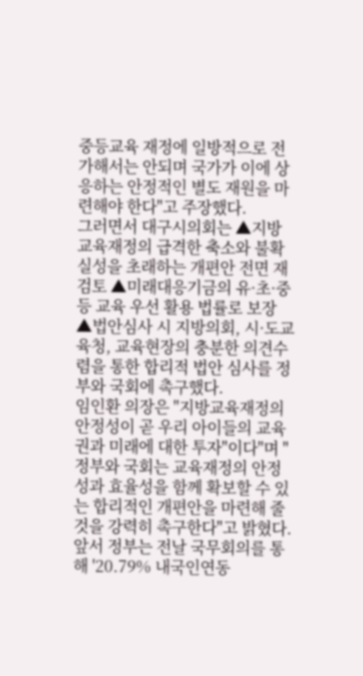중등교육 재정에 일방적으로 전가해서는 안되며 국가가 이에 상응하는 안정적인 별도 재원을 마련해야 한다"고 주장했다.
그러면서 대구시의회는 ▲지방교육재정의 급격한 축소와 불확실성을 초래하는 개편안 전면 재검토 ▲미래대응기금의 유·초·중등 교육 우선 활용 법률로 보장 ▲법안심사 시 지방의회, 시·도교육청, 교육현장의 충분한 의견수렴을 통한 합리적 법안 심사를 정부와 국회에 촉구했다.
임인환 의장은 "지방교육재정의 안정성이 곧 우리 아이들의 교육권과 미래에 대한 투자"이다"며 "정부와 국회는 교육재정의 안정성과 효율성을 함께 확보할 수 있는 합리적인 개편안을 마련해 줄 것을 강력히 촉구한다"고 밝혔다.
앞서 정부는 전날 국무회의를 통해 '20.79% 내국인연동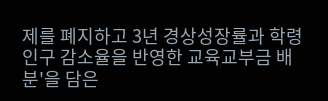제를 폐지하고 3년 경상성장률과 학령인구 감소율을 반영한 교육교부금 배분'을 담은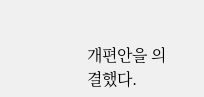개편안을 의결했다.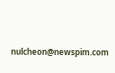nulcheon@newspim.com